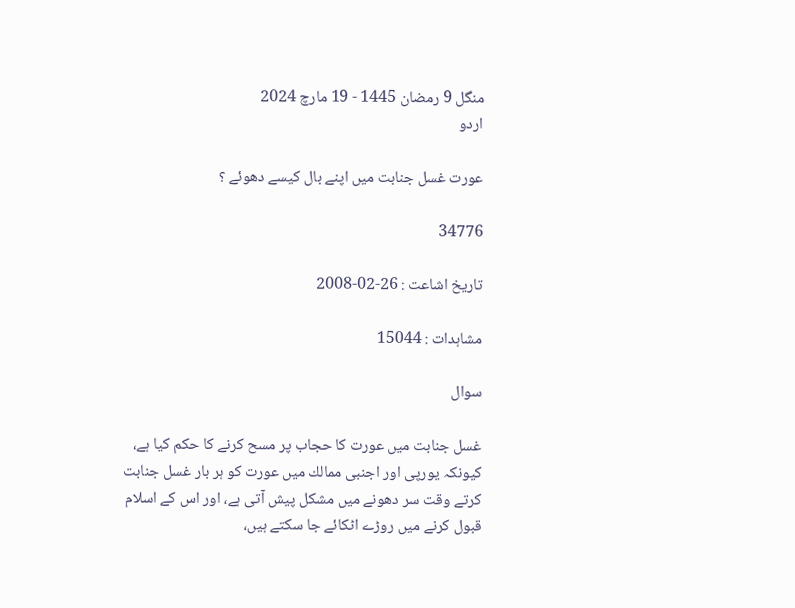منگل 9 رمضان 1445 - 19 مارچ 2024
اردو

عورت غسل جنابت ميں اپنے بال كيسے دھوئے ؟

34776

تاریخ اشاعت : 26-02-2008

مشاہدات : 15044

سوال

غسل جنابت ميں عورت كا حجاب پر مسح كرنے كا حكم كيا ہے، كيونكہ يورپى اور اجنبى ممالك ميں عورت كو ہر بار غسل جنابت كرتے وقت سر دھونے ميں مشكل پيش آتى ہے، اور اس كے اسلام قبول كرنے ميں روڑے اٹكائے جا سكتے ہيں،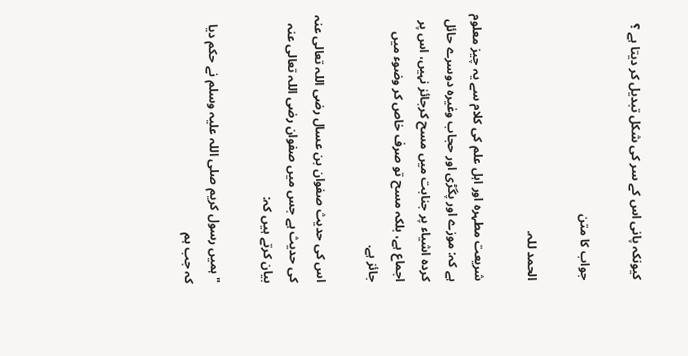كيونكہ پانى اس كے سر كى شكل تبديل كر ديتا ہے ؟

جواب کا متن

الحمد للہ.

شريعت مطہرہ اور اہل علم كى كلام سے يہ چيز معلوم ہے كہ: موزے اور پگڑى اور حجاب وغيرہ دوسرے حائل كردہ اشياء پر جنابت ميں مسح كرجائز نہيں، اس پر اجماع ہے، بلكہ مسح تو صرف خاص كر وضوء ميں جائز ہے.

اس كى حديث صفوان بن عسال رضى اللہ تعالى عنہ كى حديث ہے جس ميں صفوان رضى اللہ تعالى عنہ بيان كرتے ہيں كہ:

" ہميں رسول كريم صلى اللہ عليہ وسلم نے حكم ديا كہ جب ہم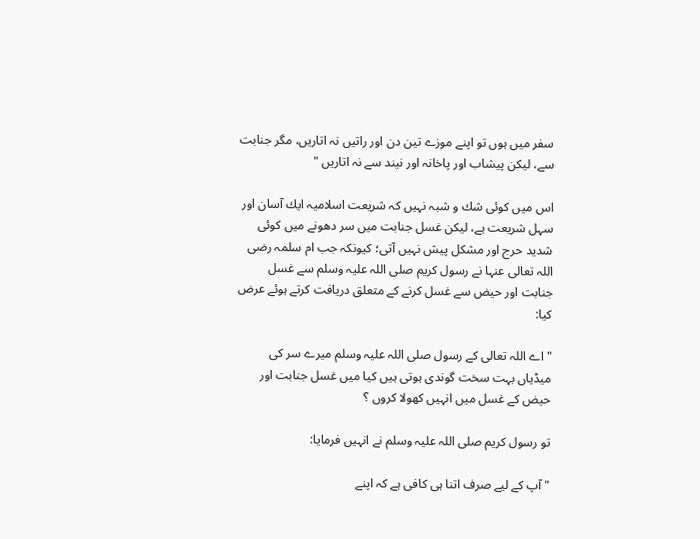سفر ميں ہوں تو اپنے موزے تين دن اور راتيں نہ اتاريں، مگر جنابت سے، ليكن پيشاب اور پاخانہ اور نيند سے نہ اتاريں "

اس ميں كوئى شك و شبہ نہيں كہ شريعت اسلاميہ ايك آسان اور سہل شريعت ہے، ليكن غسل جنابت ميں سر دھونے ميں كوئى شديد حرج اور مشكل پيش نہيں آتى؛ كيونكہ جب ام سلمہ رضى اللہ تعالى عنہا نے رسول كريم صلى اللہ عليہ وسلم سے غسل جنابت اور حيض سے غسل كرنے كے متعلق دريافت كرتے ہوئے عرض كيا:

" اے اللہ تعالى كے رسول صلى اللہ عليہ وسلم ميرے سر كى ميڈياں بہت سخت گوندى ہوتى ہيں كيا ميں غسل جنابت اور حيض كے غسل ميں انہيں كھولا كروں ؟

تو رسول كريم صلى اللہ عليہ وسلم نے انہيں فرمايا:

" آپ كے ليے صرف اتنا ہى كافى ہے كہ اپنے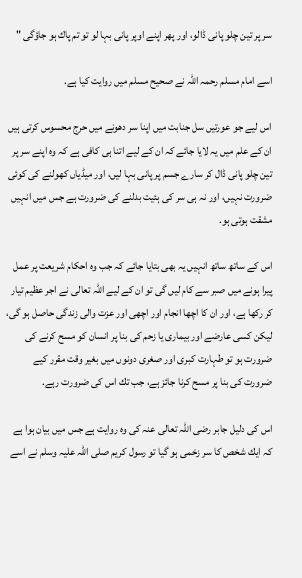سر پر تين چلو پانى ڈالو، اور پھر اپنے اوپر پانى بہا لو تو تم پاك ہو جاؤگى "

اسے امام مسلم رحمہ اللہ نے صحيح مسلم ميں روايت كيا ہے.

اس ليے جو عورتيں سل جنابت ميں اپنا سر دھونے ميں حرج محسوس كرتى ہيں ان كے علم ميں يہ لايا جائے كہ ان كے ليے اتنا ہى كافى ہے كہ وہ اپنے سر پر تين چلو پانى ڈال كر سارے جسم پر پانى بہا ليں، اور ميڈياں كھولنے كى كوئى ضرورت نہيں، اور نہ ہى سر كى ہئيت بدلنے كى ضرورت ہے جس ميں انہيں مشقت ہوتى ہو.

اس كے ساتھ ساتھ انہيں يہ بھى بتايا جائے كہ جب وہ احكام شريعت پر عمل پيرا ہونے ميں صبر سے كام ليں گى تو ان كے ليے اللہ تعالى نے اجر عظيم تيار كر ركھا ہے، اور ان كا اچھا انجام اور اچھى اور عزت والى زندگى حاصل ہو گى، ليكن كسى عارضے اور بيمارى يا زحم كى بنا پر انسان كو مسح كرنے كى ضرورت ہو تو طہارت كبرى اور صغرى دونوں ميں بغير وقت مقرر كيے ضرورت كى بنا پر مسح كرنا جائز ہے، جب تك اس كى ضرورت رہے.

اس كى دليل جابر رضى اللہ تعالى عنہ كى وہ روايت ہے جس ميں بيان ہوا ہے كہ ايك شخص كا سر زخمى ہو گيا تو رسول كريم صلى اللہ عليہ وسلم نے اسے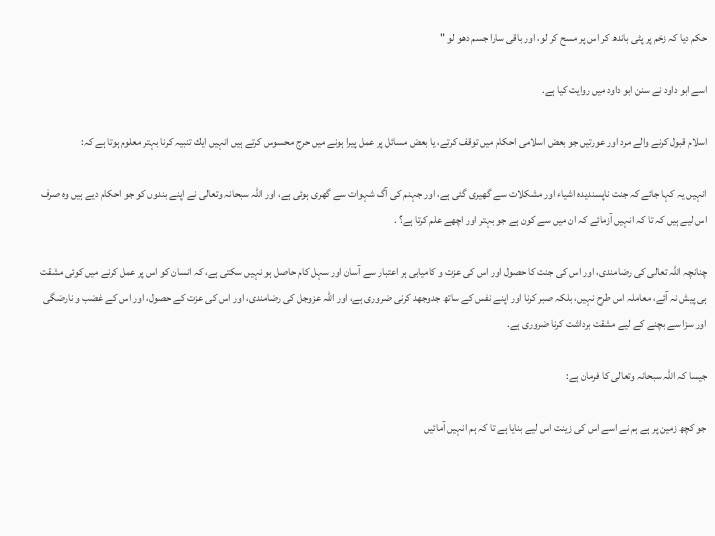حكم ديا كہ زخم پر پٹى باندھ كر اس پر مسح كر لو، اور باقى سارا جسم دھو لو "

اسے ابو داود نے سنن ابو داود ميں روايت كيا ہے.

اسلام قبول كرنے والے مرد اور عورتيں جو بعض اسلامى احكام ميں توقف كرتے، يا بعض مسائل پر عمل پيرا ہونے ميں حرج محسوس كرتے ہيں انہيں ايك تنبيہ كرنا بہتر معلوم ہوتا ہے كہ:

انہيں يہ كہا جائے كہ جنت ناپسنديدہ اشياء اور مشكلات سے گھيرى گئى ہے، اور جہنم كى آگ شہوات سے گھرى ہوئى ہے، اور اللہ سبحانہ وتعالى نے اپنے بندوں كو جو احكام ديے ہيں وہ صرف اس ليے ہيں كہ تا كہ انہيں آزمائے كہ ان ميں سے كون ہے جو بہتر اور اچھے علم كرتا ہے؟ .

چنانچہ اللہ تعالى كى رضامندى، اور اس كى جنت كا حصول اور اس كى عزت و كاميابى ہر اعتبار سے آسان اور سہل كام حاصل ہو نہيں سكتى ہے، كہ انسان كو اس پر عمل كرنے ميں كوئى مشقت ہى پيش نہ آئے، معاملہ اس طرح نہيں، بلكہ صبر كرنا اور اپنے نفس كے ساتھ جدوجھد كرنى ضرورى ہے، اور اللہ عزوجل كى رضامندى، اور اس كى عزت كے حصول، اور اس كے غضب و نارضگى اور سزا سے بچنے كے ليے مشقت برداشت كرنا ضرورى ہے.

جيسا كہ اللہ سبحانہ وتعالى كا فرمان ہے:

جو كچھ زمين پر ہے ہم نے اسے اس كى زينت اس ليے بنايا ہے تا كہ ہم انہيں آمائيں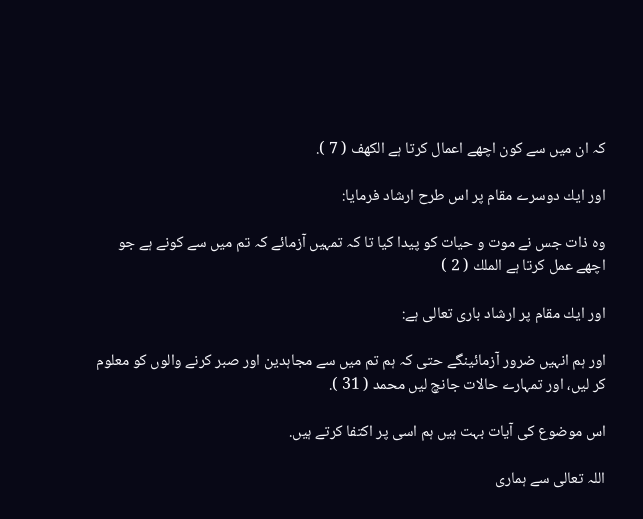كہ ان ميں سے كون اچھے اعمال كرتا ہے الكھف ( 7 ).

اور ايك دوسرے مقام پر اس طرح ارشاد فرمايا:

وہ ذات جس نے موت و حيات كو پيدا كيا تا كہ تمہيں آزمائے كہ تم ميں سے كونے ہے جو اچھے عمل كرتا ہے الملك ( 2 )

اور ايك مقام پر ارشاد بارى تعالى ہے:

اور ہم انہيں ضرور آزمائينگے حتى كہ ہم تم ميں سے مجاہدين اور صبر كرنے والوں كو معلوم كر ليں، اور تمہارے حالات جانچ ليں محمد ( 31 ).

اس موضوع كى آيات بہت ہيں ہم اسى پر اكتفا كرتے ہيں.

اللہ تعالى سے ہمارى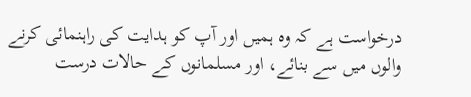درخواست ہے كہ وہ ہميں اور آپ كو ہدايت كى راہنمائى كرنے والوں ميں سے بنائے، اور مسلمانوں كے حالات درست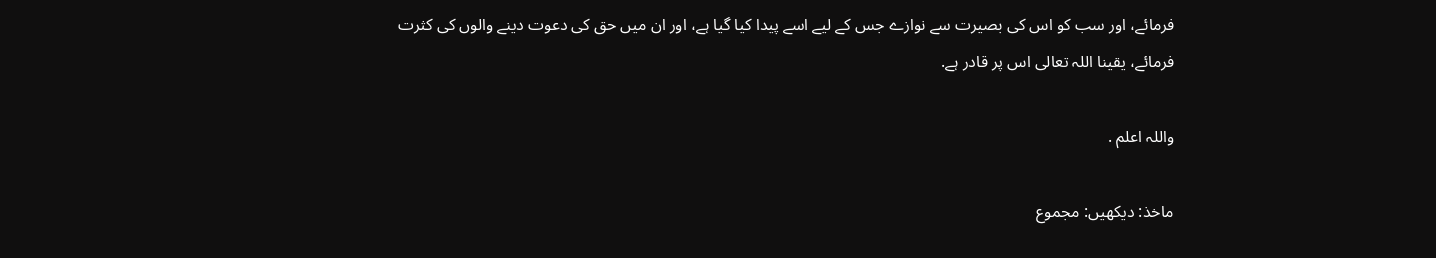فرمائے، اور سب كو اس كى بصيرت سے نوازے جس كے ليے اسے پيدا كيا گيا ہے، اور ان ميں حق كى دعوت دينے والوں كى كثرت فرمائے، يقينا اللہ تعالى اس پر قادر ہے.

واللہ اعلم .

ماخذ: ديكھيں: مجموع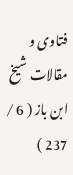فتاوى و مقالات شيخ ابن باز ( 6 / 237 )